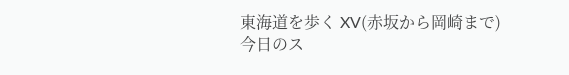東海道を歩く XV(赤坂から岡崎まで)
今日のス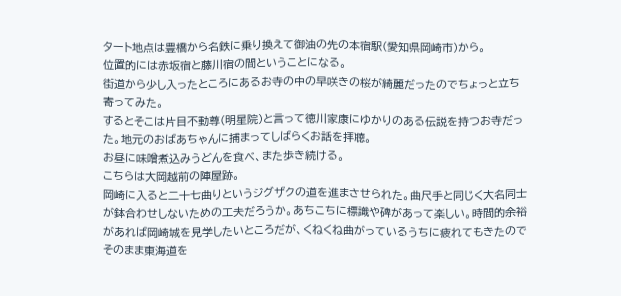タート地点は豊橋から名鉄に乗り換えて御油の先の本宿駅(愛知県岡崎市)から。
位置的には赤坂宿と藤川宿の間ということになる。
街道から少し入ったところにあるお寺の中の早咲きの桜が綺麗だったのでちょっと立ち寄ってみた。
するとそこは片目不動尊(明星院)と言って徳川家康にゆかりのある伝説を持つお寺だった。地元のおばあちゃんに捕まってしばらくお話を拝聴。
お昼に味噌煮込みうどんを食べ、また歩き続ける。
こちらは大岡越前の陣屋跡。
岡崎に入ると二十七曲りというジグザクの道を進まさせられた。曲尺手と同じく大名同士が鉢合わせしないための工夫だろうか。あちこちに標識や碑があって楽しい。時間的余裕があれば岡崎城を見学したいところだが、くねくね曲がっているうちに疲れてもきたのでそのまま東海道を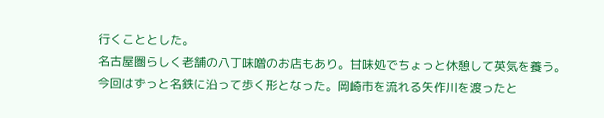行くこととした。
名古屋圏らしく老舗の八丁味噌のお店もあり。甘味処でちょっと休憩して英気を養う。
今回はずっと名鉄に沿って歩く形となった。岡崎市を流れる矢作川を渡ったと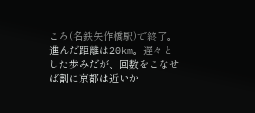ころ(名鉄矢作橋駅)で終了。進んだ距離は20km。遅々とした歩みだが、回数をこなせば割に京都は近いか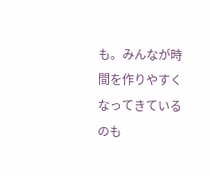も。みんなが時間を作りやすくなってきているのも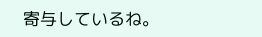寄与しているね。